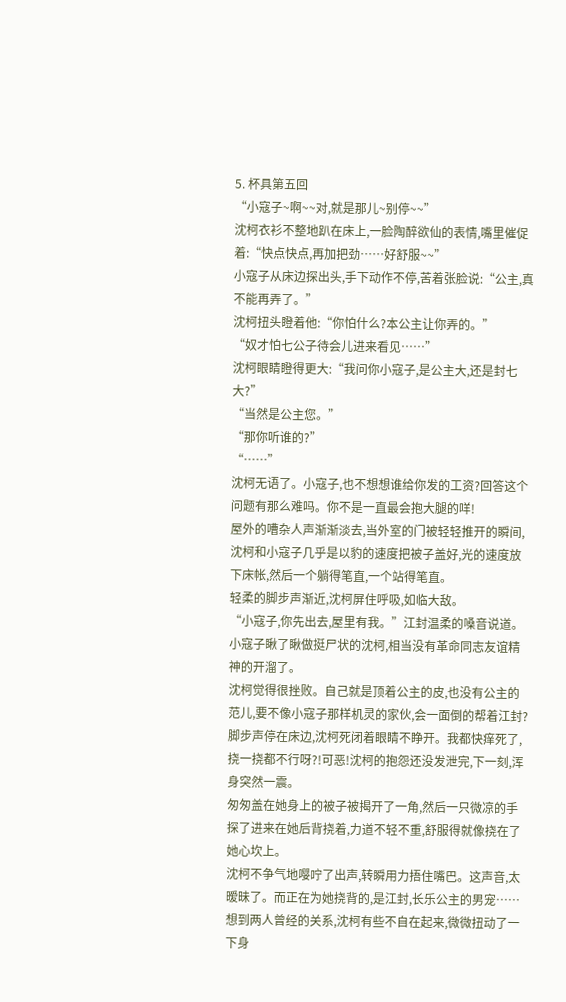5. 杯具第五回
“小寇子~啊~~对,就是那儿~别停~~”
沈柯衣衫不整地趴在床上,一脸陶醉欲仙的表情,嘴里催促着:“快点快点,再加把劲……好舒服~~”
小寇子从床边探出头,手下动作不停,苦着张脸说:“公主,真不能再弄了。”
沈柯扭头瞪着他:“你怕什么?本公主让你弄的。”
“奴才怕七公子待会儿进来看见……”
沈柯眼睛瞪得更大:“我问你小寇子,是公主大,还是封七大?”
“当然是公主您。”
“那你听谁的?”
“……”
沈柯无语了。小寇子,也不想想谁给你发的工资?回答这个问题有那么难吗。你不是一直最会抱大腿的咩!
屋外的嘈杂人声渐渐淡去,当外室的门被轻轻推开的瞬间,沈柯和小寇子几乎是以豹的速度把被子盖好,光的速度放下床帐,然后一个躺得笔直,一个站得笔直。
轻柔的脚步声渐近,沈柯屏住呼吸,如临大敌。
“小寇子,你先出去,屋里有我。”江封温柔的嗓音说道。
小寇子瞅了瞅做挺尸状的沈柯,相当没有革命同志友谊精神的开溜了。
沈柯觉得很挫败。自己就是顶着公主的皮,也没有公主的范儿,要不像小寇子那样机灵的家伙,会一面倒的帮着江封?
脚步声停在床边,沈柯死闭着眼睛不睁开。我都快痒死了,挠一挠都不行呀?!可恶!沈柯的抱怨还没发泄完,下一刻,浑身突然一震。
匆匆盖在她身上的被子被揭开了一角,然后一只微凉的手探了进来在她后背挠着,力道不轻不重,舒服得就像挠在了她心坎上。
沈柯不争气地嘤咛了出声,转瞬用力捂住嘴巴。这声音,太暧昧了。而正在为她挠背的,是江封,长乐公主的男宠……
想到两人曾经的关系,沈柯有些不自在起来,微微扭动了一下身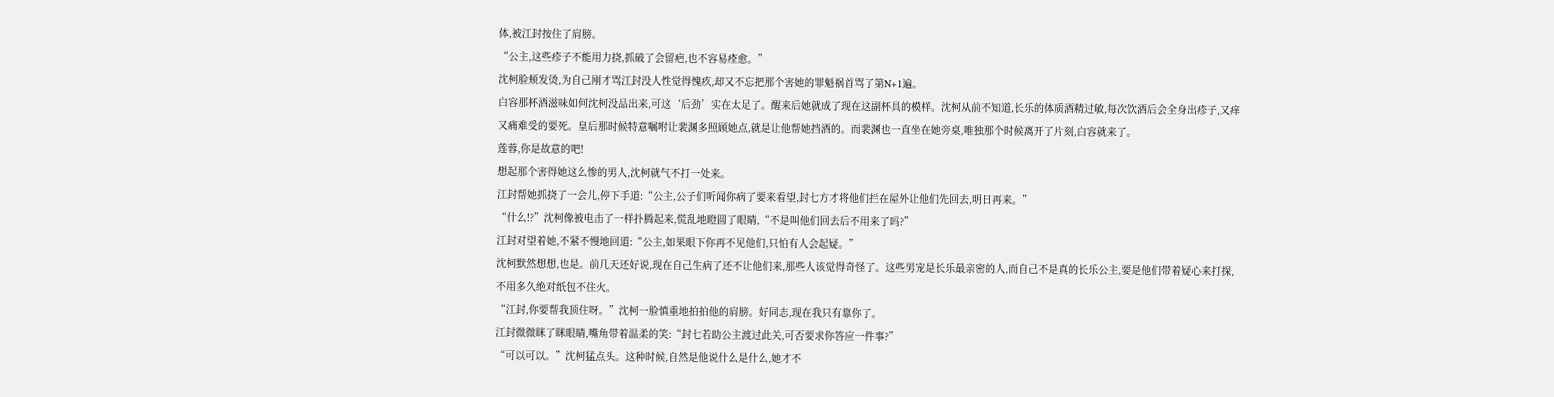体,被江封按住了肩膀。
“公主,这些疹子不能用力挠,抓破了会留疤,也不容易痊愈。”
沈柯脸颊发烫,为自己刚才骂江封没人性觉得愧疚,却又不忘把那个害她的罪魁祸首骂了第N+1遍。
白容那杯酒滋味如何沈柯没品出来,可这‘后劲’实在太足了。醒来后她就成了现在这副杯具的模样。沈柯从前不知道,长乐的体质酒精过敏,每次饮酒后会全身出疹子,又痒又痛难受的要死。皇后那时候特意嘱咐让裴渊多照顾她点,就是让他帮她挡酒的。而裴渊也一直坐在她旁桌,唯独那个时候离开了片刻,白容就来了。
莲蓉,你是故意的吧!
想起那个害得她这么惨的男人,沈柯就气不打一处来。
江封帮她抓挠了一会儿,停下手道:“公主,公子们听闻你病了要来看望,封七方才将他们拦在屋外让他们先回去,明日再来。”
“什么!?”沈柯像被电击了一样扑腾起来,慌乱地瞪圆了眼睛,“不是叫他们回去后不用来了吗?”
江封对望着她,不紧不慢地回道:“公主,如果眼下你再不见他们,只怕有人会起疑。”
沈柯默然想想,也是。前几天还好说,现在自己生病了还不让他们来,那些人该觉得奇怪了。这些男宠是长乐最亲密的人,而自己不是真的长乐公主,要是他们带着疑心来打探,不用多久绝对纸包不住火。
“江封,你要帮我顶住呀。”沈柯一脸慎重地拍拍他的肩膀。好同志,现在我只有靠你了。
江封微微眯了眯眼睛,嘴角带着温柔的笑:“封七若助公主渡过此关,可否要求你答应一件事?”
“可以可以。”沈柯猛点头。这种时候,自然是他说什么是什么,她才不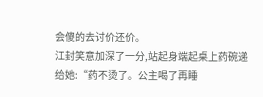会傻的去讨价还价。
江封笑意加深了一分,站起身端起桌上药碗递给她:“药不烫了。公主喝了再睡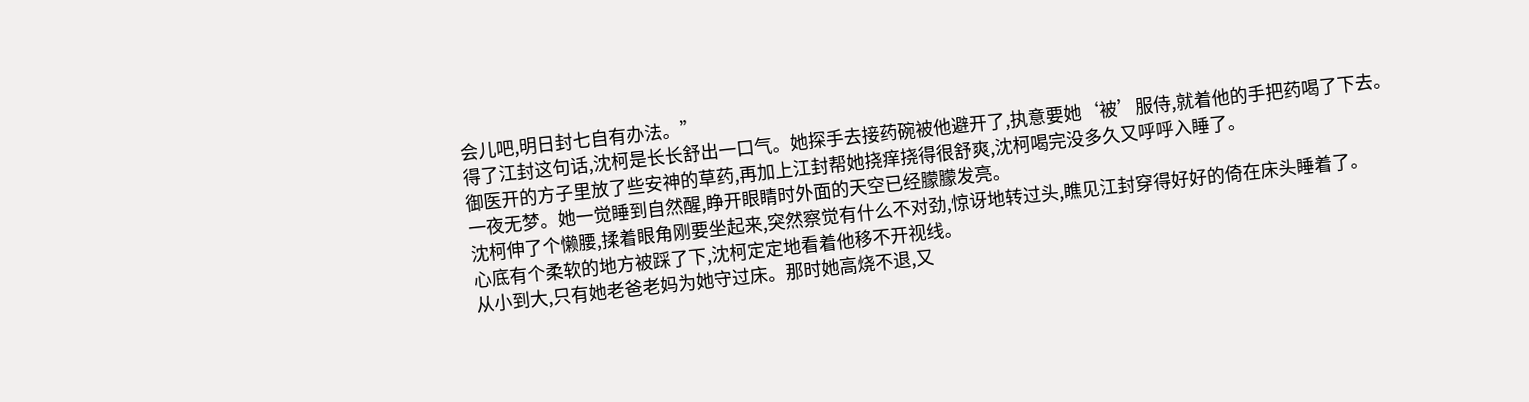会儿吧,明日封七自有办法。”
得了江封这句话,沈柯是长长舒出一口气。她探手去接药碗被他避开了,执意要她‘被’服侍,就着他的手把药喝了下去。
御医开的方子里放了些安神的草药,再加上江封帮她挠痒挠得很舒爽,沈柯喝完没多久又呼呼入睡了。
一夜无梦。她一觉睡到自然醒,睁开眼睛时外面的天空已经朦朦发亮。
沈柯伸了个懒腰,揉着眼角刚要坐起来,突然察觉有什么不对劲,惊讶地转过头,瞧见江封穿得好好的倚在床头睡着了。
心底有个柔软的地方被踩了下,沈柯定定地看着他移不开视线。
从小到大,只有她老爸老妈为她守过床。那时她高烧不退,又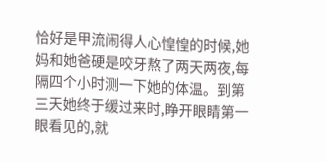恰好是甲流闹得人心惶惶的时候,她妈和她爸硬是咬牙熬了两天两夜,每隔四个小时测一下她的体温。到第三天她终于缓过来时,睁开眼睛第一眼看见的,就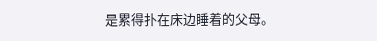是累得扑在床边睡着的父母。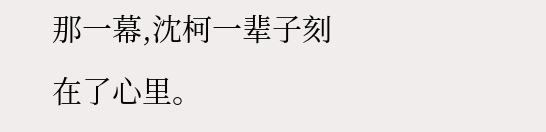那一幕,沈柯一辈子刻在了心里。